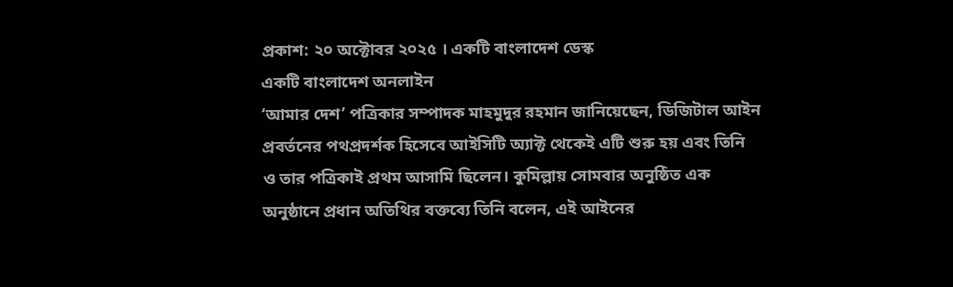প্রকাশ: ২০ অক্টোবর ২০২৫ । একটি বাংলাদেশ ডেস্ক
একটি বাংলাদেশ অনলাইন
‘আমার দেশ’ পত্রিকার সম্পাদক মাহমুদুর রহমান জানিয়েছেন, ডিজিটাল আইন প্রবর্তনের পথপ্রদর্শক হিসেবে আইসিটি অ্যাক্ট থেকেই এটি শুরু হয় এবং তিনি ও তার পত্রিকাই প্রথম আসামি ছিলেন। কুমিল্লায় সোমবার অনুষ্ঠিত এক অনুষ্ঠানে প্রধান অতিথির বক্তব্যে তিনি বলেন, এই আইনের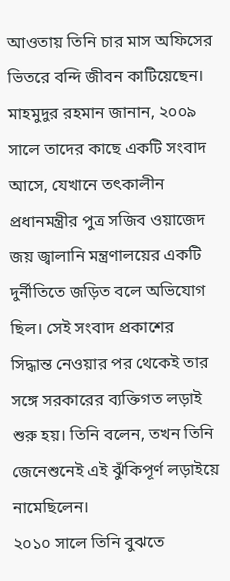আওতায় তিনি চার মাস অফিসের ভিতরে বন্দি জীবন কাটিয়েছেন।
মাহমুদুর রহমান জানান, ২০০৯ সালে তাদের কাছে একটি সংবাদ আসে, যেখানে তৎকালীন প্রধানমন্ত্রীর পুত্র সজিব ওয়াজেদ জয় জ্বালানি মন্ত্রণালয়ের একটি দুর্নীতিতে জড়িত বলে অভিযোগ ছিল। সেই সংবাদ প্রকাশের সিদ্ধান্ত নেওয়ার পর থেকেই তার সঙ্গে সরকারের ব্যক্তিগত লড়াই শুরু হয়। তিনি বলেন, তখন তিনি জেনেশুনেই এই ঝুঁকিপূর্ণ লড়াইয়ে নামেছিলেন।
২০১০ সালে তিনি বুঝতে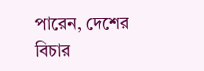পারেন, দেশের বিচার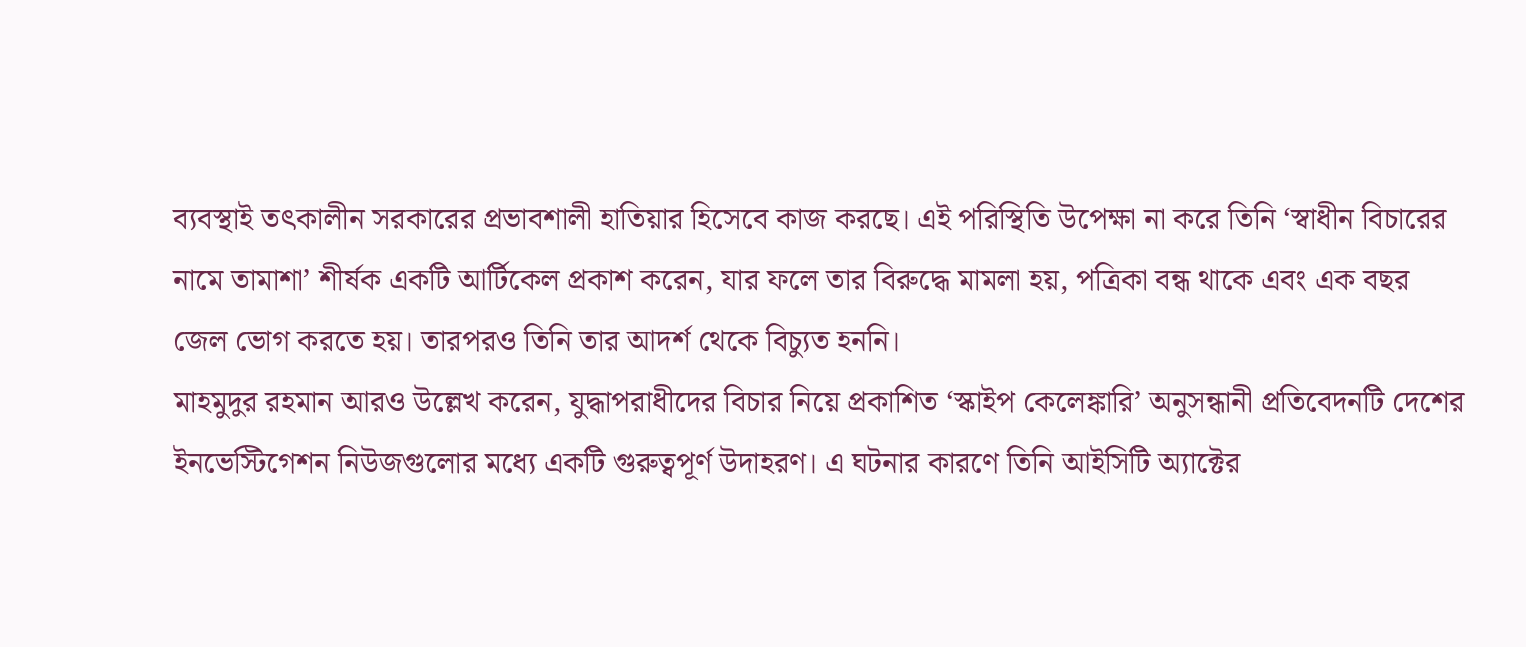ব্যবস্থাই তৎকালীন সরকারের প্রভাবশালী হাতিয়ার হিসেবে কাজ করছে। এই পরিস্থিতি উপেক্ষা না করে তিনি ‘স্বাধীন বিচারের নামে তামাশা’ শীর্ষক একটি আর্টিকেল প্রকাশ করেন, যার ফলে তার বিরুদ্ধে মামলা হয়, পত্রিকা বন্ধ থাকে এবং এক বছর জেল ভোগ করতে হয়। তারপরও তিনি তার আদর্শ থেকে বিচ্যুত হননি।
মাহমুদুর রহমান আরও উল্লেখ করেন, যুদ্ধাপরাধীদের বিচার নিয়ে প্রকাশিত ‘স্কাইপ কেলেঙ্কারি’ অনুসন্ধানী প্রতিবেদনটি দেশের ইনভেস্টিগেশন নিউজগুলোর মধ্যে একটি গুরুত্বপূর্ণ উদাহরণ। এ ঘটনার কারণে তিনি আইসিটি অ্যাক্টের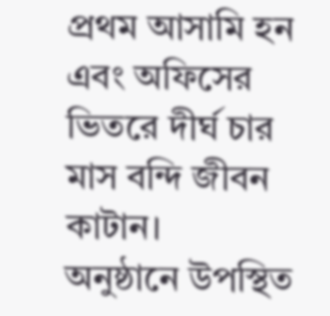প্রথম আসামি হন এবং অফিসের ভিতরে দীর্ঘ চার মাস বন্দি জীবন কাটান।
অনুষ্ঠানে উপস্থিত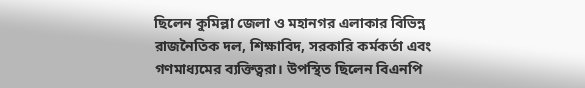ছিলেন কুমিল্লা জেলা ও মহানগর এলাকার বিভিন্ন রাজনৈতিক দল, শিক্ষাবিদ, সরকারি কর্মকর্তা এবং গণমাধ্যমের ব্যক্তিত্বরা। উপস্থিত ছিলেন বিএনপি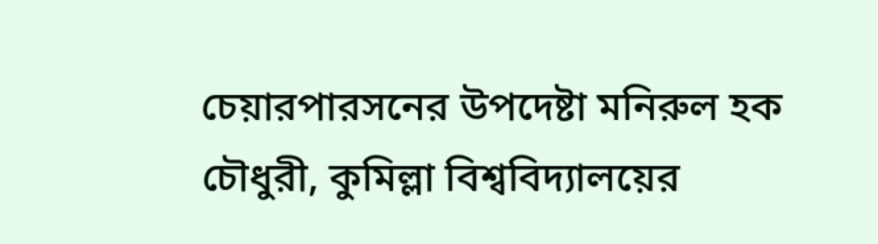চেয়ারপারসনের উপদেষ্টা মনিরুল হক চৌধুরী, কুমিল্লা বিশ্ববিদ্যালয়ের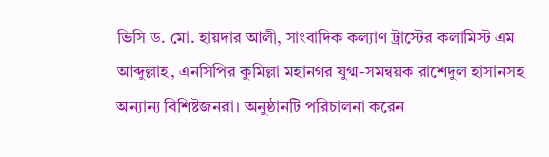ভিসি ড. মো. হায়দার আলী, সাংবাদিক কল্যাণ ট্রাস্টের কলামিস্ট এম আব্দুল্লাহ, এনসিপির কুমিল্লা মহানগর যুগ্ম-সমন্বয়ক রাশেদুল হাসানসহ অন্যান্য বিশিষ্টজনরা। অনুষ্ঠানটি পরিচালনা করেন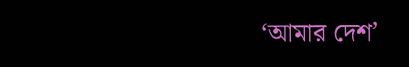‘আমার দেশ’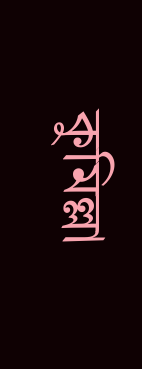কুমিল্লা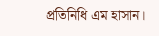প্রতিনিধি এম হাসান।